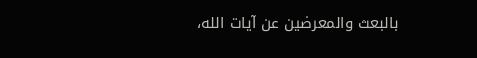بالبعث والمعرضين عن آيات الله،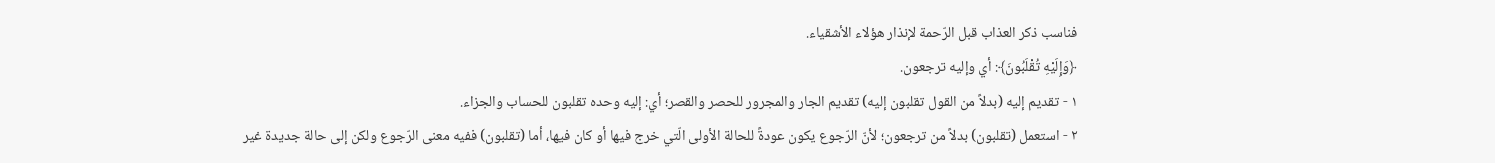فناسب ذكر العذاب قبل الرّحمة لإنذار هؤلاء الأشقياء.
﴿وَإِلَيْهِ تُقْلَبُونَ﴾: أي وإليه ترجعون.
١ - تقديم إليه (بدلاً من القول تقلبون إليه) تقديم الجار والمجرور للحصر والقصر؛ أي: إليه وحده تقلبون للحساب والجزاء.
٢ - استعمل (تقلبون) بدلاً من ترجعون؛ لأنّ الرّجوع يكون عودةً للحالة الأولى الّتي خرج فيها أو كان فيها، أما (تقلبون) ففيه معنى الرّجوع ولكن إلى حالة جديدة غير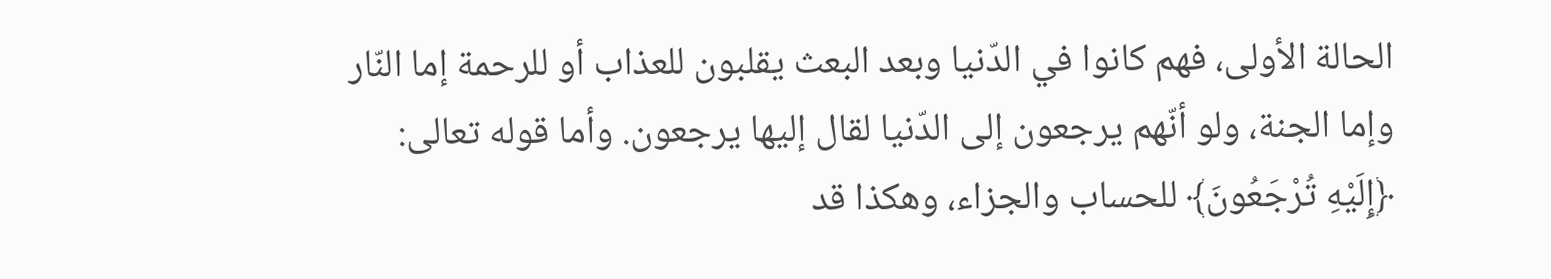الحالة الأولى، فهم كانوا في الدّنيا وبعد البعث يقلبون للعذاب أو للرحمة إما النّار وإما الجنة، ولو أنّهم يرجعون إلى الدّنيا لقال إليها يرجعون. وأما قوله تعالى: ﴿إِلَيْهِ تُرْجَعُونَ﴾ للحساب والجزاء، وهكذا قد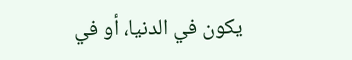يكون في الدنيا، أو في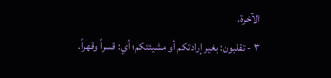الآخرة.
٣ - تقلبون: بغير إرادتكم أو مشيئتكم؛ أي: قسراً وقهراً.